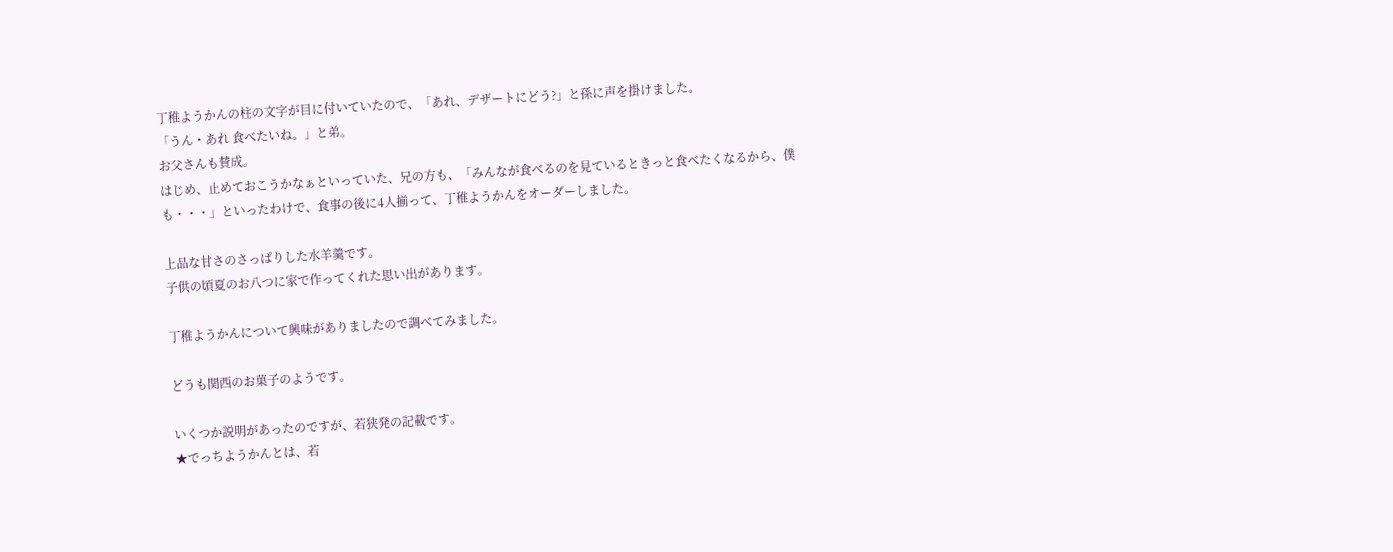丁稚ようかんの柱の文字が目に付いていたので、「あれ、デザートにどう?」と孫に声を掛けました。
「うん・あれ 食べたいね。」と弟。
お父さんも賛成。
はじめ、止めておこうかなぁといっていた、兄の方も、「みんなが食べるのを見ているときっと食べたくなるから、僕も・・・」といったわけで、食事の後に4人揃って、丁稚ようかんをオーダーしました。

上品な甘さのさっぱりした水羊羹です。
子供の頃夏のお八つに家で作ってくれた思い出があります。

丁稚ようかんについて興味がありましたので調べてみました。

どうも関西のお菓子のようです。

いくつか説明があったのですが、若狭発の記載です。
★でっちようかんとは、若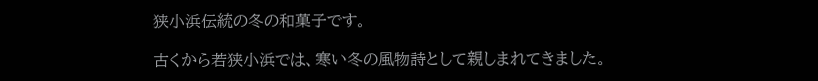狭小浜伝統の冬の和菓子です。

古くから若狭小浜では、寒い冬の風物詩として親しまれてきました。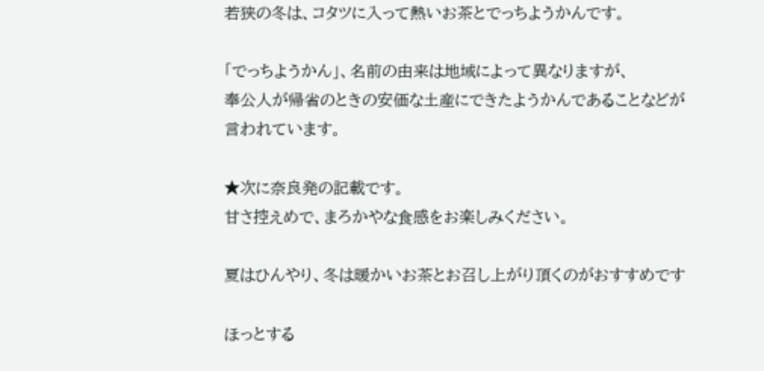若狭の冬は、コタツに入って熱いお茶とでっちようかんです。

「でっちようかん」、名前の由来は地域によって異なりますが、
奉公人が帰省のときの安価な土産にできたようかんであることなどが
言われています。

★次に奈良発の記載です。
甘さ控えめで、まろかやな食感をお楽しみください。

夏はひんやり、冬は暖かいお茶とお召し上がり頂くのがおすすめです

ほっとする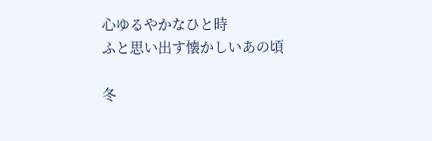心ゆるやかなひと時
ふと思い出す懐かしいあの頃

冬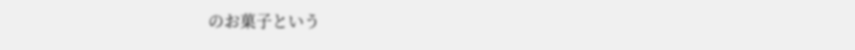のお菓子という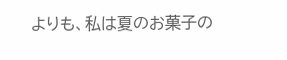よりも、私は夏のお菓子の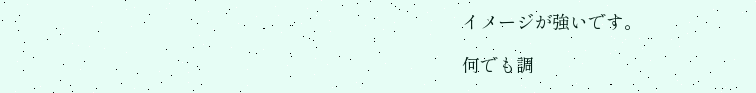イメージが強いです。

何でも調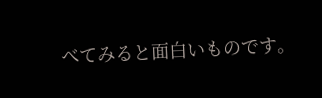べてみると面白いものです。